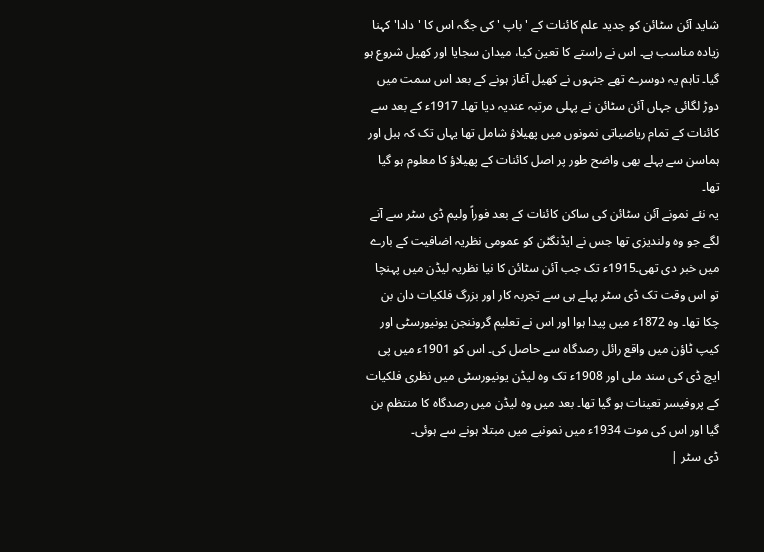شاید آئن سٹائن کو جدید علم کائنات کے 'باپ 'کی جگہ اس کا 'دادا' کہنا زیادہ مناسب ہے۔ اس نے راستے کا تعین کیا، میدان سجایا اور کھیل شروع ہو گیا۔ تاہم یہ دوسرے تھے جنہوں نے کھیل آغاز ہونے کے بعد اس سمت میں دوڑ لگائی جہاں آئن سٹائن نے پہلی مرتبہ عندیہ دیا تھا۔ 1917ء کے بعد سے کائنات کے تمام ریاضیاتی نمونوں میں پھیلاؤ شامل تھا یہاں تک کہ ہبل اور ہماسن سے پہلے بھی واضح طور پر اصل کائنات کے پھیلاؤ کا معلوم ہو گیا تھا۔
یہ نئے نمونے آئن سٹائن کی ساکن کائنات کے بعد فوراً ولیم ڈی سٹر سے آنے لگے جو وہ ولندیزی تھا جس نے ایڈنگٹن کو عمومی نظریہ اضافیت کے بارے میں خبر دی تھی۔1915ء تک جب آئن سٹائن کا نیا نظریہ لیڈن میں پہنچا تو اس وقت تک ڈی سٹر پہلے ہی سے تجربہ کار اور بزرگ فلکیات دان بن چکا تھا۔ وہ 1872ء میں پیدا ہوا اور اس نے تعلیم گروننجن یونیورسٹی اور کیپ ٹاؤن میں واقع رائل رصدگاہ سے حاصل کی۔ اس کو 1901ء میں پی ایچ ڈی کی سند ملی اور 1908ء تک وہ لیڈن یونیورسٹی میں نظری فلکیات کے پروفیسر تعینات ہو گیا تھا۔ بعد میں وہ لیڈن میں رصدگاہ کا منتظم بن گیا اور اس کی موت 1934ء میں نمونیے میں مبتلا ہونے سے ہوئی۔
ڈی سٹر |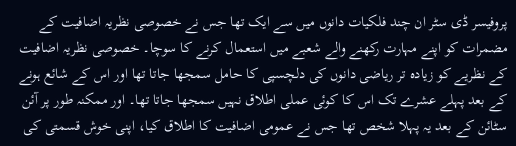پروفیسر ڈی سٹر ان چند فلکیات دانوں میں سے ایک تھا جس نے خصوصی نظریہ اضافیت کے مضمرات کو اپنے مہارت رکھنے والے شعبے میں استعمال کرنے کا سوچا۔ خصوصی نظریہ اضافیت کے نظریے کو زیادہ تر ریاضی دانوں کی دلچسپی کا حامل سمجھا جاتا تھا اور اس کے شائع ہونے کے بعد پہلے عشرے تک اس کا کوئی عملی اطلاق نہیں سمجھا جاتا تھا۔ اور ممکنہ طور پر آئن سٹائن کے بعد یہ پہلا شخص تھا جس نے عمومی اضافیت کا اطلاق کیا، اپنی خوش قسمتی کی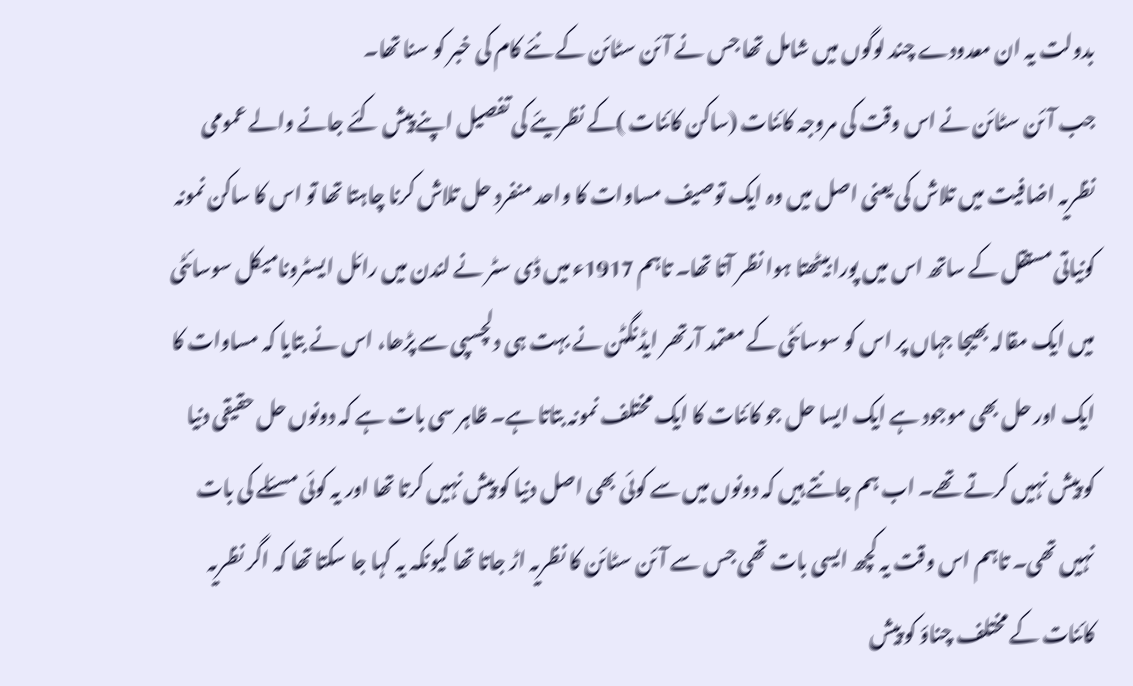بدولت یہ ان معدودے چند لوگوں میں شامل تھا جس نے آئن سٹائن کے نئے کام کی خبر کو سنا تھا۔
جب آئن سٹائن نے اس وقت کی مروجہ کائنات (ساکن کائنات )کے نظریئے کی تفصیل اپنے پیش کئے جانے والے عمومی نظریہ اضافیت میں تلاش کی یعنی اصل میں وہ ایک توصیف مساوات کا واحد منفرد حل تلاش کرنا چاہتا تھا تو اس کا ساکن نمونہ کونیاتی مستقل کے ساتھ اس میں پورا بیٹھتا ہوا نظر آتا تھا۔ تاہم 1917ء میں ڈی سٹر نے لندن میں رائل ایسٹرونامیکل سوسائٹی میں ایک مقالہ بھیجا جہاں پر اس کو سوسائٹی کے معتمد آرتھر ایڈنگٹن نے بہت ہی دلچسپی سے پڑھا، اس نے بتایا کہ مساوات کا ایک اور حل بھی موجود ہے ایک ایسا حل جو کائنات کا ایک مختلف نمونہ بتاتا ہے۔ ظاہر سی بات ہے کہ دونوں حل حقیقی دنیا کو پیش نہیں کرتے تھے۔ اب ہم جانتے ہیں کہ دونوں میں سے کوئی بھی اصل دنیا کو پیش نہیں کرتا تھا اور یہ کوئی مسئلے کی بات نہیں تھی۔ تاہم اس وقت یہ کچھ ایسی بات تھی جس سے آئن سٹائن کا نظریہ اڑ جاتا تھا کیونکہ یہ کہا جا سکتا تھا کہ اگر نظریہ کائنات کے مختلف چناؤ کو پیش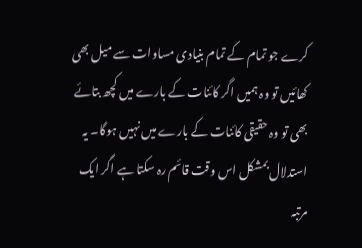کرے جو تمام کے تمام بنیادی مساوات سے میل بھی کھائیں تو وہ ہمیں اگر کائنات کے بارے میں کچھ بتائے بھی تو وہ حقیقی کائنات کے بارے میں نہیں ہوگا۔ یہ استدلال بمشکل اس وقت قائم رہ سکتا ہے اگر ایک مرتبہ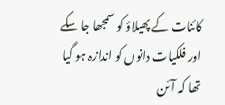کائنات کے پھیلاؤ کو سمجھا جا سکے اور فلکیات دانوں کو اندازہ ہو گیا تھا کہ آئن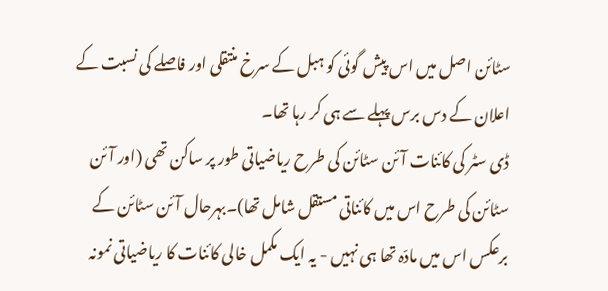سٹائن اصل میں اس پیش گوئی کو ہبل کے سرخ منتقلی اور فاصلے کی نسبت کے اعلان کے دس برس پہلے سے ہی کر رہا تھا۔
ڈی سٹر کی کائنات آئن سٹائن کی طرح ریاضیاتی طور پر ساکن تھی (اور آئن سٹائن کی طرح اس میں کائناتی مستقل شامل تھا)۔بہرحال آئن سٹائن کے برعکس اس میں مادّہ تھا ہی نہیں - یہ ایک مکمل خالی کائنات کا ریاضیاتی نمونہ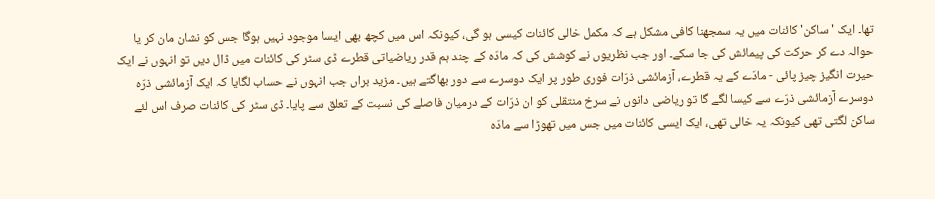تھا۔ ایک 'ساکن' کائنات میں یہ سمجھنا کافی مشکل ہے کہ مکمل خالی کائنات کیسی ہو گی، کیونکہ اس میں کچھ بھی ایسا موجود نہیں ہوگا جس کو نشان مان کر یا حوالہ دے کر حرکت کی پیمائش کی جا سکے۔ اور جب نظریوں نے کوشش کی کہ مادّہ کے چند ہم قدر ریاضیاتی قطرے ڈی سٹر کی کائنات میں ڈال دیں تو انہوں نے ایک حیرت انگیز چیز پائی - مادّے کے یہ قطرے، آزمائشی ذرّات فوری طور پر ایک دوسرے سے دور بھاگتے ہیں۔ مزید براں جب انہوں نے حساب لگایا کہ ایک آزمائشی ذرّہ دوسرے آزمائشی ذرّے سے کیسا لگے گا تو ریاضی دانوں نے سرخ منتقلی کو ان ذرّات کے درمیان فاصلے کی نسبت کے تعلق سے پایا۔ ڈی سٹر کی کائنات صرف اس لئے ساکن لگتی تھی کیونکہ یہ خالی تھی، ایک ایسی کائنات میں جس میں تھوڑا سے مادّہ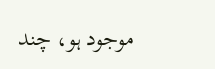موجود ہو، چند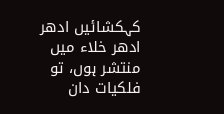کہکشائیں ادھر ادھر خلاء میں منتشر ہوں، تو فلکیات دان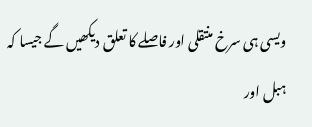ویسی ہی سرخ منتقلی اور فاصلے کا تعلق دیکھیں گے جیسا کہ ہبل اور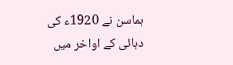ہماسن نے 1920ء کی دہائی کے اواخر میں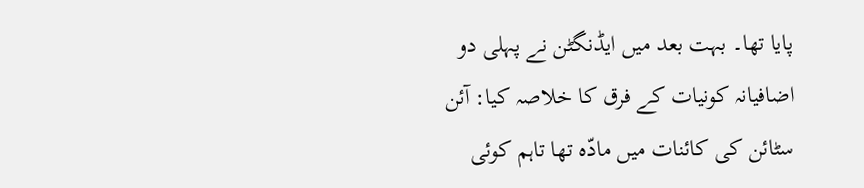پایا تھا۔ بہت بعد میں ایڈنگٹن نے پہلی دو اضافیانہ کونیات کے فرق کا خلاصہ کیا: آئن سٹائن کی کائنات میں مادّہ تھا تاہم کوئی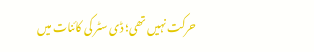حرکت نہیں تھی؛ ڈی سٹر کی کائنات میں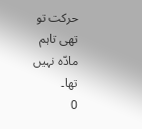حرکت تو تھی تاہم مادّہ نہیں تھا۔
0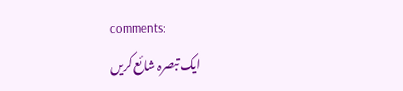comments:
ایک تبصرہ شائع کریں